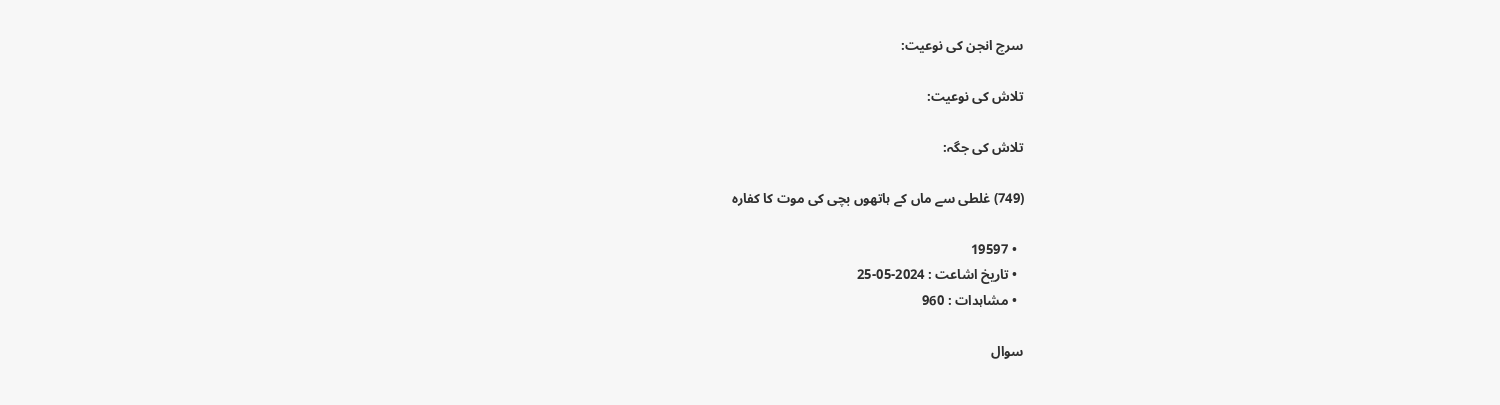سرچ انجن کی نوعیت:

تلاش کی نوعیت:

تلاش کی جگہ:

(749) غلطی سے ماں کے ہاتھوں بچی کی موت کا کفارہ

  • 19597
  • تاریخ اشاعت : 2024-05-25
  • مشاہدات : 960

سوال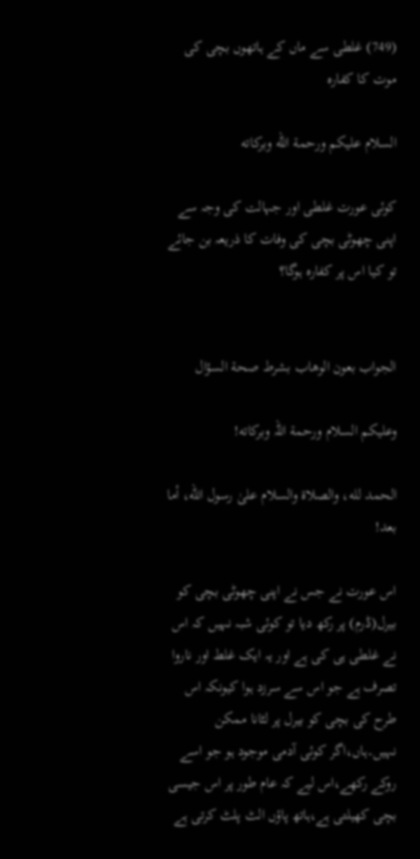(749) غلطی سے ماں کے ہاتھوں بچی کی موت کا کفارہ

السلام عليكم ورحمة الله وبركاته

کوئی عورت غلطی اور جہالت کی وجہ سے اپنی چھوٹی بچی کی وفات کا ذریعہ بن جائے تو کیا اس پر کفارہ ہوگا؟


الجواب بعون الوهاب بشرط صحة السؤال

وعلیکم السلام ورحمة اللہ وبرکاته!

الحمد لله، والصلاة والسلام علىٰ رسول الله، أما بعد!

اس عورت نے جس نے اپنی چھوٹی بچی کو بیرل(ڈرم) پر رکھ دیا تو کوئی شبہ نہیں کہ اس نے غلطی ہی کی ہے اور یہ ایک غلط اور ناروا تصرف ہے جو اس سے سرزد ہوا کیونکہ اس طرح کی بچی کو بیرل پر لٹانا ممکن نہیں۔ہاں،اگر کوئی آدمی موجود ہو جو اسے روکے رکھے،اس لیے کہ عام طور پر اس جیسی بچی کھیلتی ہے،ہاتھ پاؤں الٹ پلٹ کرتی ہے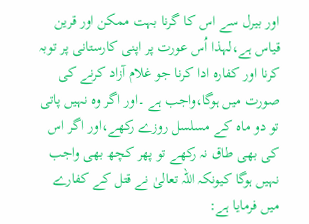اور بیرل سے اس کا گرنا بہت ممکن اور قرین قیاس ہے،لہذا اُس عورت پر اپنی کارستانی پر توبہ کرنا اور کفارہ ادا کرنا جو غلام آزاد کرنے کی صورت میں ہوگا،واجب ہے ۔اور اگر وہ نہیں پاتی تو دو ماہ کے مسلسل روزے رکھے،اور اگر اس کی بھی طاق نہ رکھے تو پھر کچھ بھی واجب نہیں ہوگا کیونکہ اللہ تعالیٰ نے قتل کے کفارے میں فرمایا ہے: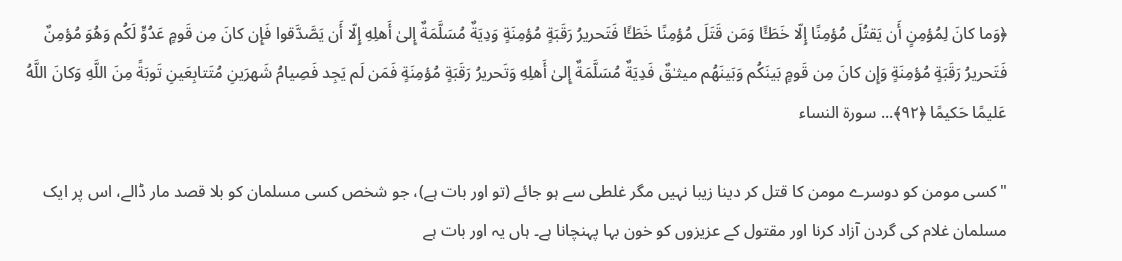﴿وَما كانَ لِمُؤمِنٍ أَن يَقتُلَ مُؤمِنًا إِلّا خَطَـًٔا وَمَن قَتَلَ مُؤمِنًا خَطَـًٔا فَتَحريرُ رَقَبَةٍ مُؤمِنَةٍ وَدِيَةٌ مُسَلَّمَةٌ إِلىٰ أَهلِهِ إِلّا أَن يَصَّدَّقوا فَإِن كانَ مِن قَومٍ عَدُوٍّ لَكُم وَهُوَ مُؤمِنٌ فَتَحريرُ رَقَبَةٍ مُؤمِنَةٍ وَإِن كانَ مِن قَومٍ بَينَكُم وَبَينَهُم ميثـٰقٌ فَدِيَةٌ مُسَلَّمَةٌ إِلىٰ أَهلِهِ وَتَحريرُ رَقَبَةٍ مُؤمِنَةٍ فَمَن لَم يَجِد فَصِيامُ شَهرَينِ مُتَتابِعَينِ تَوبَةً مِنَ اللَّهِ وَكانَ اللَّهُ عَليمًا حَكيمًا ﴿٩٢﴾... سورة النساء

"کسی مومن کو دوسرے مومن کا قتل کر دینا زیبا نہیں مگر غلطی سے ہو جائے (تو اور بات ہے)، جو شخص کسی مسلمان کو بلا قصد مار ڈالے، اس پر ایک مسلمان غلام کی گردن آزاد کرنا اور مقتول کے عزیزوں کو خون بہا پہنچانا ہے۔ ہاں یہ اور بات ہے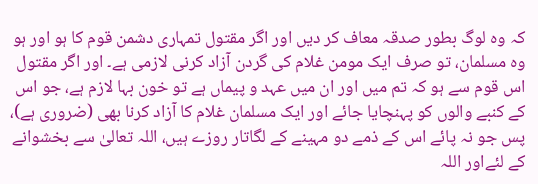کہ وه لوگ بطور صدقہ معاف کر دیں اور اگر مقتول تمہاری دشمن قوم کا ہو اور ہو وه مسلمان، تو صرف ایک مومن غلام کی گردن آزاد کرنی لازمی ہے۔ اور اگر مقتول اس قوم سے ہو کہ تم میں اور ان میں عہد و پیماں ہے تو خون بہا لازم ہے، جو اس کے کنبے والوں کو پہنچایا جائے اور ایک مسلمان غلام کا آزاد کرنا بھی (ضروری ہے)، پس جو نہ پائے اس کے ذمے دو مہینے کے لگاتار روزے ہیں، اللہ تعالیٰ سے بخشوانے کے لئےاور اللہ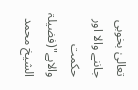تعالیٰ بخوبی جاننے والا اور حکمت والاہے"(فضیلۃ الشیخ محمد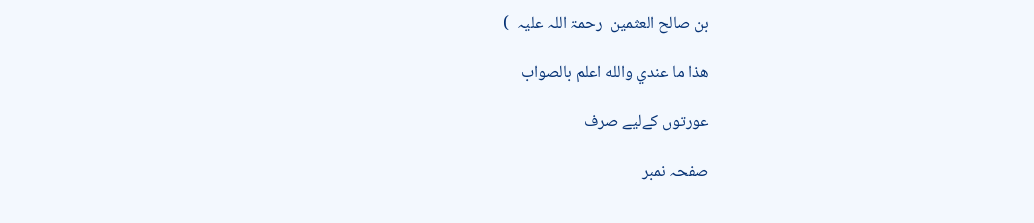بن صالح العثمین  رحمۃ اللہ علیہ  )

ھذا ما عندي والله اعلم بالصواب

عورتوں کےلیے صرف

صفحہ نمبر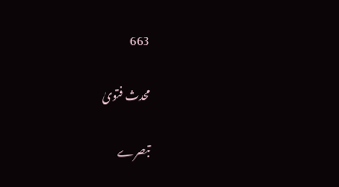663

محدث فتویٰ

تبصرے